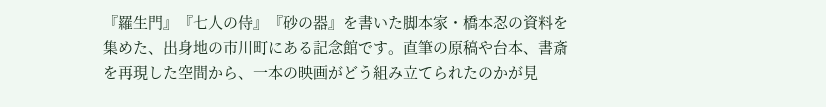『羅生門』『七人の侍』『砂の器』を書いた脚本家・橋本忍の資料を集めた、出身地の市川町にある記念館です。直筆の原稿や台本、書斎を再現した空間から、一本の映画がどう組み立てられたのかが見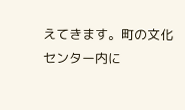えてきます。町の文化センター内に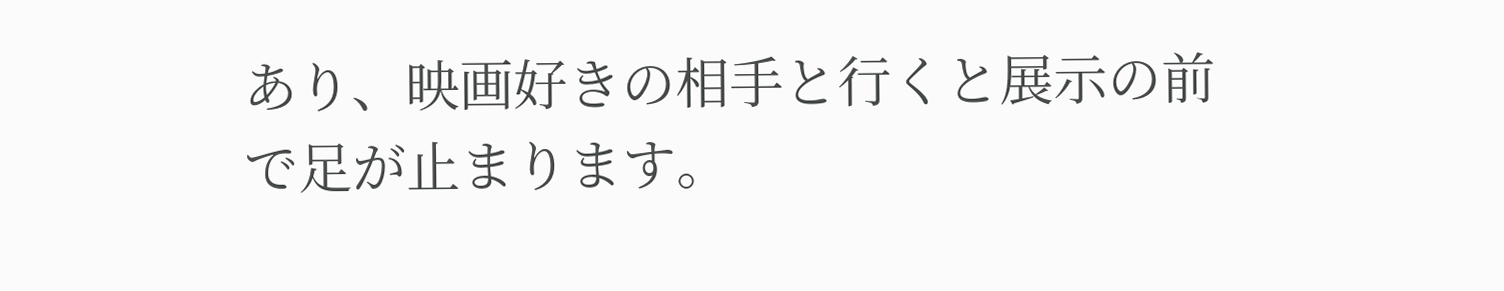あり、映画好きの相手と行くと展示の前で足が止まります。